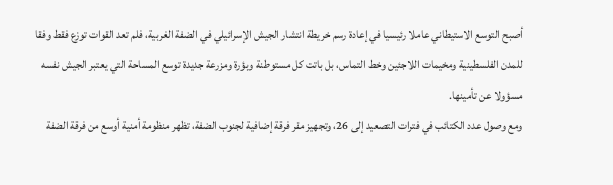أصبح التوسع الاستيطاني عاملا رئيسيا في إعادة رسم خريطة انتشار الجيش الإسرائيلي في الضفة الغربية، فلم تعد القوات توزع فقط وفقا للمدن الفلسطينية ومخيمات اللاجئين وخط التماس، بل باتت كل مستوطنة وبؤرة ومزرعة جديدة توسع المساحة التي يعتبر الجيش نفسه مسؤولا عن تأمينها.
ومع وصول عدد الكتائب في فترات التصعيد إلى 26، وتجهيز مقر فرقة إضافية لجنوب الضفة، تظهر منظومة أمنية أوسع من فرقة الضفة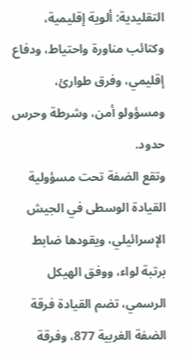التقليدية: ألوية إقليمية، وكتائب مناورة واحتياط، ودفاع إقليمي، وفرق طوارئ، ومسؤولو أمن، وشرطة وحرس حدود.
وتقع الضفة تحت مسؤولية القيادة الوسطى في الجيش الإسرائيلي، ويقودها ضابط برتبة لواء، ووفق الهيكل الرسمي، تضم القيادة فرقة الضفة الغربية 877، وفرقة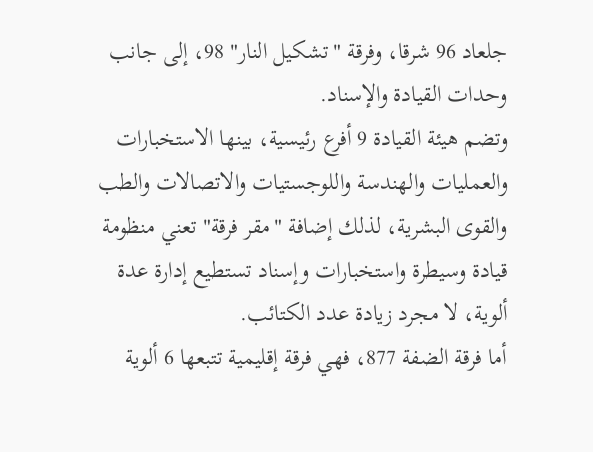جلعاد 96 شرقا، وفرقة "تشكيل النار" 98، إلى جانب وحدات القيادة والإسناد.
وتضم هيئة القيادة 9 أفرع رئيسية، بينها الاستخبارات والعمليات والهندسة واللوجستيات والاتصالات والطب والقوى البشرية، لذلك إضافة "مقر فرقة" تعني منظومة قيادة وسيطرة واستخبارات وإسناد تستطيع إدارة عدة ألوية، لا مجرد زيادة عدد الكتائب.
أما فرقة الضفة 877، فهي فرقة إقليمية تتبعها 6 ألوية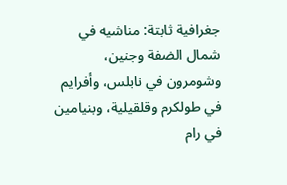جغرافية ثابتة: مناشيه في شمال الضفة وجنين، وشومرون في نابلس، وأفرايم في طولكرم وقلقيلية، وبنيامين في رام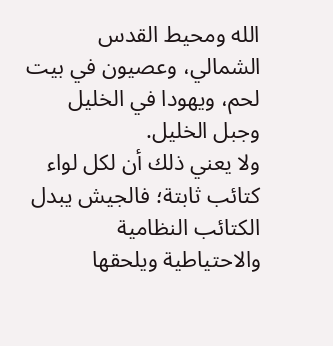الله ومحيط القدس الشمالي، وعصيون في بيت لحم، ويهودا في الخليل وجبل الخليل.
ولا يعني ذلك أن لكل لواء كتائب ثابتة؛ فالجيش يبدل الكتائب النظامية والاحتياطية ويلحقها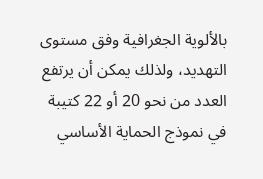بالألوية الجغرافية وفق مستوى التهديد، ولذلك يمكن أن يرتفع العدد من نحو 20 أو 22 كتيبة في نموذج الحماية الأساسي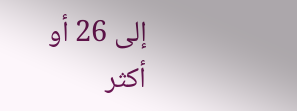إلى 26 أو أكثر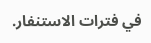في فترات الاستنفار.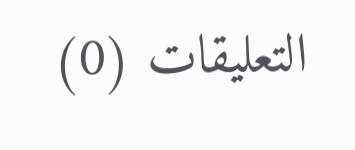التعليقات (0)